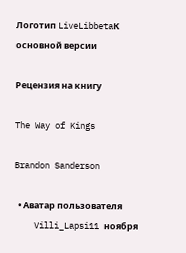Логотип LiveLibbetaК основной версии

Рецензия на книгу

The Way of Kings

Brandon Sanderson

  • Аватар пользователя
    Villi_Lapsi11 ноября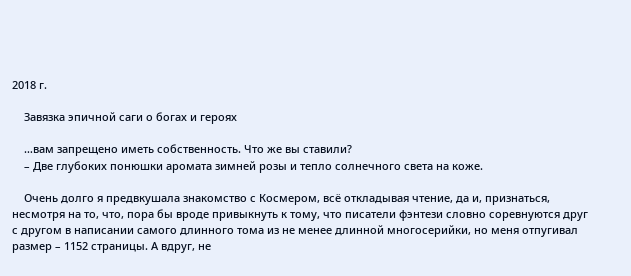2018 г.

    Завязка эпичной саги о богах и героях

    …вам запрещено иметь собственность. Что же вы ставили?
    – Две глубоких понюшки аромата зимней розы и тепло солнечного света на коже.

    Очень долго я предвкушала знакомство с Космером, всё откладывая чтение, да и, признаться, несмотря на то, что, пора бы вроде привыкнуть к тому, что писатели фэнтези словно соревнуются друг с другом в написании самого длинного тома из не менее длинной многосерийки, но меня отпугивал размер – 1152 страницы. А вдруг, не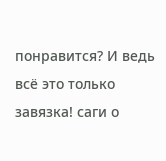понравится? И ведь всё это только завязка! саги о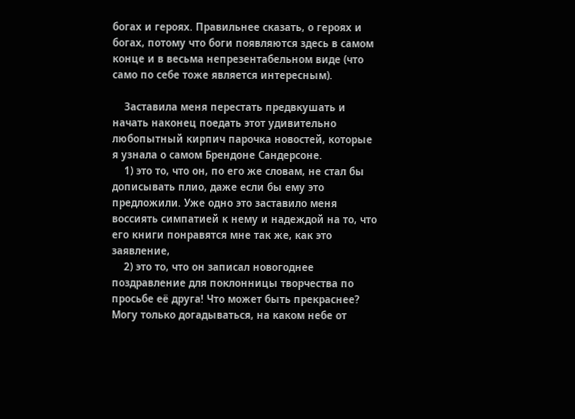богах и героях. Правильнее сказать, о героях и богах, потому что боги появляются здесь в самом конце и в весьма непрезентабельном виде (что само по себе тоже является интересным).

    Заставила меня перестать предвкушать и начать наконец поедать этот удивительно любопытный кирпич парочка новостей, которые я узнала о самом Брендоне Сандерсоне.
    1) это то, что он, по его же словам, не стал бы дописывать плио, даже если бы ему это предложили. Уже одно это заставило меня воссиять симпатией к нему и надеждой на то, что его книги понравятся мне так же, как это заявление,
    2) это то, что он записал новогоднее поздравление для поклонницы творчества по просьбе её друга! Что может быть прекраснее? Могу только догадываться, на каком небе от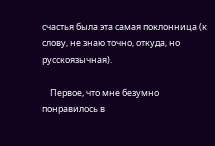счастья была эта самая поклонница (к слову, не знаю точно, откуда, но русскоязычная).

    Первое, что мне безумно понравилось в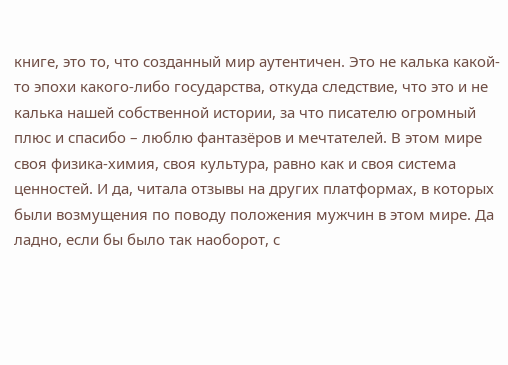книге, это то, что созданный мир аутентичен. Это не калька какой-то эпохи какого-либо государства, откуда следствие, что это и не калька нашей собственной истории, за что писателю огромный плюс и спасибо – люблю фантазёров и мечтателей. В этом мире своя физика-химия, своя культура, равно как и своя система ценностей. И да, читала отзывы на других платформах, в которых были возмущения по поводу положения мужчин в этом мире. Да ладно, если бы было так наоборот, с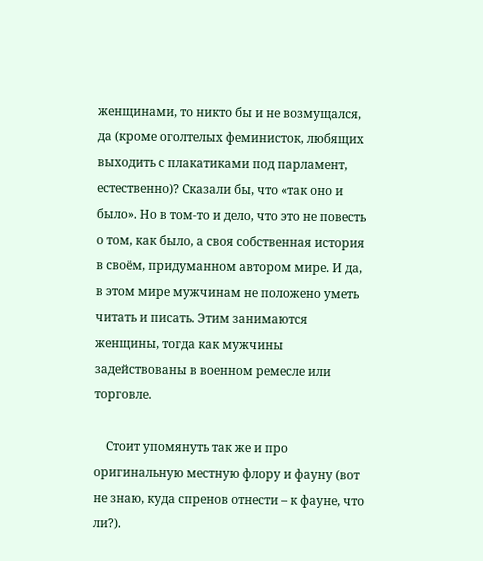женщинами, то никто бы и не возмущался, да (кроме оголтелых феминисток, любящих выходить с плакатиками под парламент, естественно)? Сказали бы, что «так оно и было». Но в том-то и дело, что это не повесть о том, как было, а своя собственная история в своём, придуманном автором мире. И да, в этом мире мужчинам не положено уметь читать и писать. Этим занимаются женщины, тогда как мужчины задействованы в военном ремесле или торговле.

    Стоит упомянуть так же и про оригинальную местную флору и фауну (вот не знаю, куда спренов отнести – к фауне, что ли?).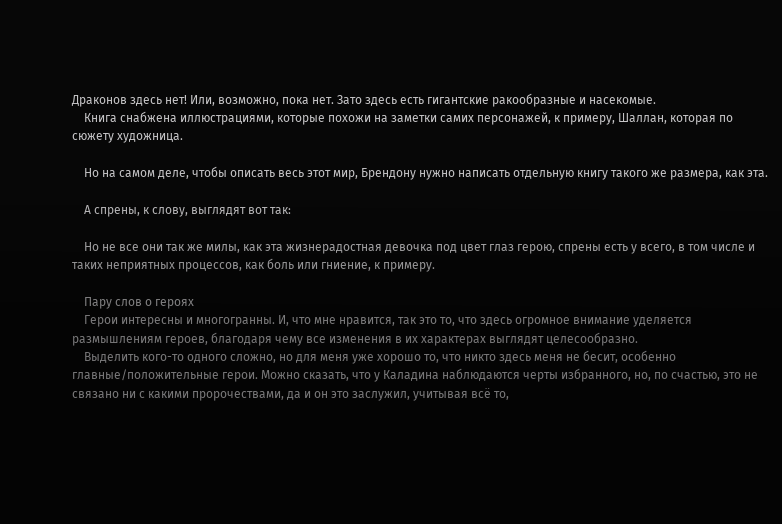Драконов здесь нет! Или, возможно, пока нет. Зато здесь есть гигантские ракообразные и насекомые.
    Книга снабжена иллюстрациями, которые похожи на заметки самих персонажей, к примеру, Шаллан, которая по сюжету художница.

    Но на самом деле, чтобы описать весь этот мир, Брендону нужно написать отдельную книгу такого же размера, как эта.

    А спрены, к слову, выглядят вот так:

    Но не все они так же милы, как эта жизнерадостная девочка под цвет глаз герою, спрены есть у всего, в том числе и таких неприятных процессов, как боль или гниение, к примеру.

    Пару слов о героях
    Герои интересны и многогранны. И, что мне нравится, так это то, что здесь огромное внимание уделяется размышлениям героев, благодаря чему все изменения в их характерах выглядят целесообразно.
    Выделить кого-то одного сложно, но для меня уже хорошо то, что никто здесь меня не бесит, особенно главные/положительные герои. Можно сказать, что у Каладина наблюдаются черты избранного, но, по счастью, это не связано ни с какими пророчествами, да и он это заслужил, учитывая всё то,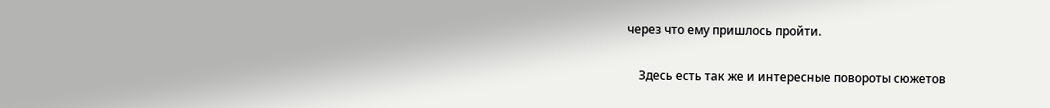через что ему пришлось пройти.

    Здесь есть так же и интересные повороты сюжетов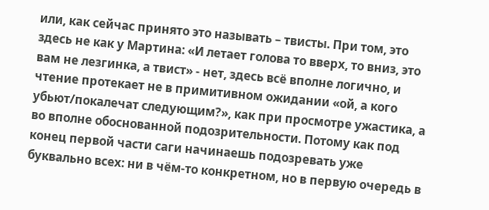или, как сейчас принято это называть – твисты. При том, это здесь не как у Мартина: «И летает голова то вверх, то вниз, это вам не лезгинка, а твист» - нет, здесь всё вполне логично, и чтение протекает не в примитивном ожидании «ой, а кого убьют/покалечат следующим?», как при просмотре ужастика, а во вполне обоснованной подозрительности. Потому как под конец первой части саги начинаешь подозревать уже буквально всех: ни в чём-то конкретном, но в первую очередь в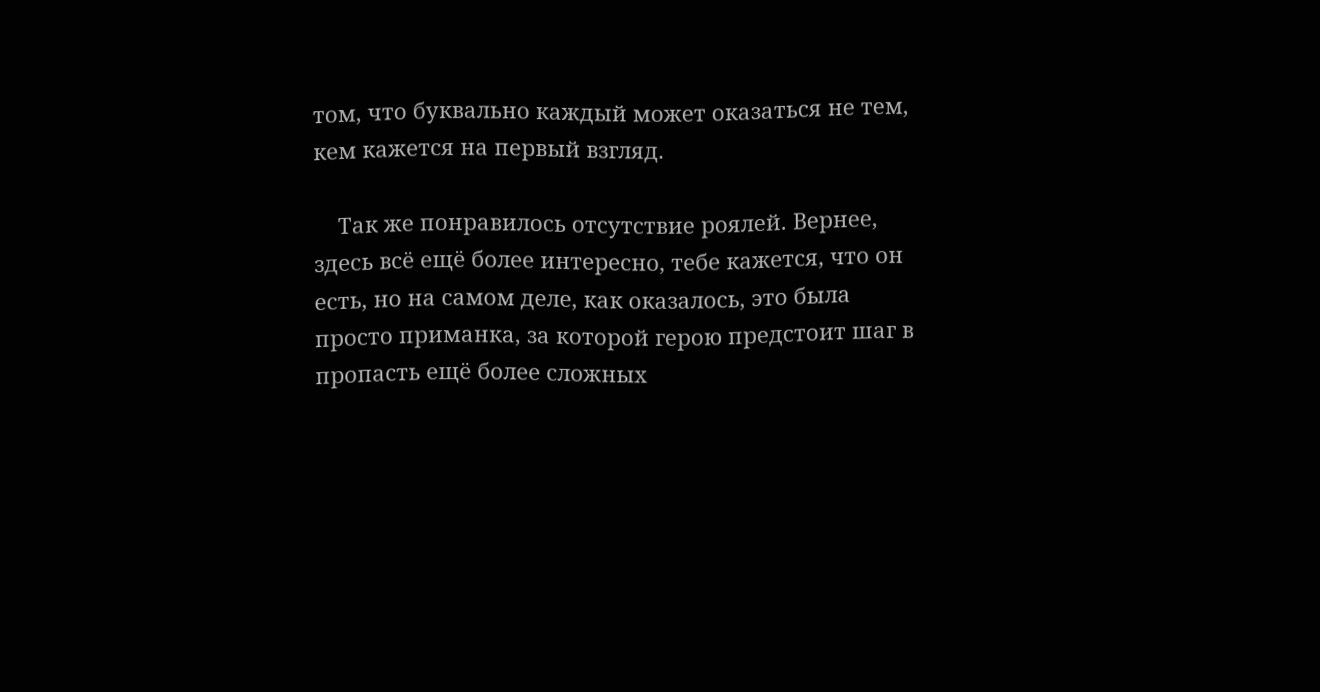том, что буквально каждый может оказаться не тем, кем кажется на первый взгляд.

    Так же понравилось отсутствие роялей. Вернее, здесь всё ещё более интересно, тебе кажется, что он есть, но на самом деле, как оказалось, это была просто приманка, за которой герою предстоит шаг в пропасть ещё более сложных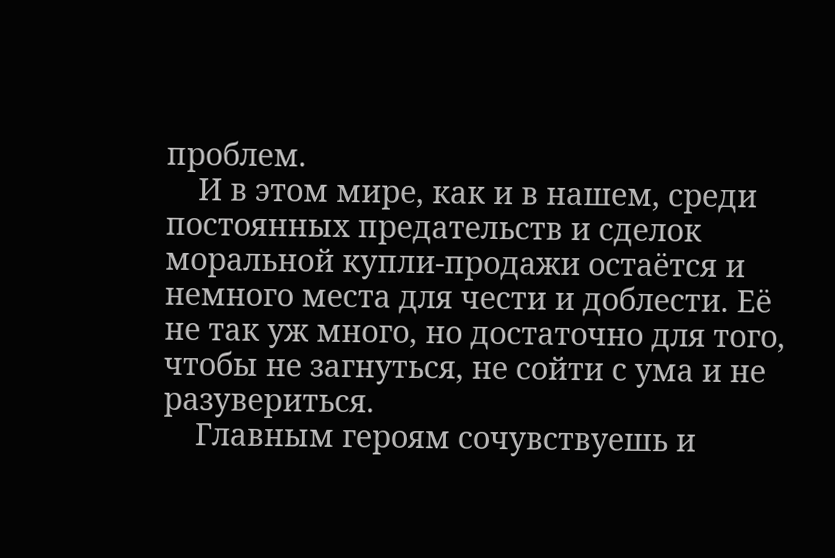проблем.
    И в этом мире, как и в нашем, среди постоянных предательств и сделок моральной купли-продажи остаётся и немного места для чести и доблести. Её не так уж много, но достаточно для того, чтобы не загнуться, не сойти с ума и не разувериться.
    Главным героям сочувствуешь и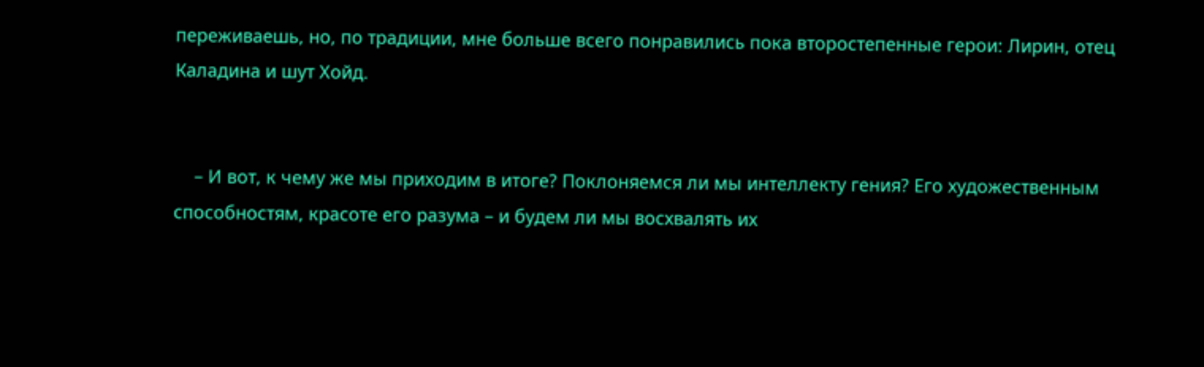переживаешь, но, по традиции, мне больше всего понравились пока второстепенные герои: Лирин, отец Каладина и шут Хойд.


    – И вот, к чему же мы приходим в итоге? Поклоняемся ли мы интеллекту гения? Его художественным способностям, красоте его разума – и будем ли мы восхвалять их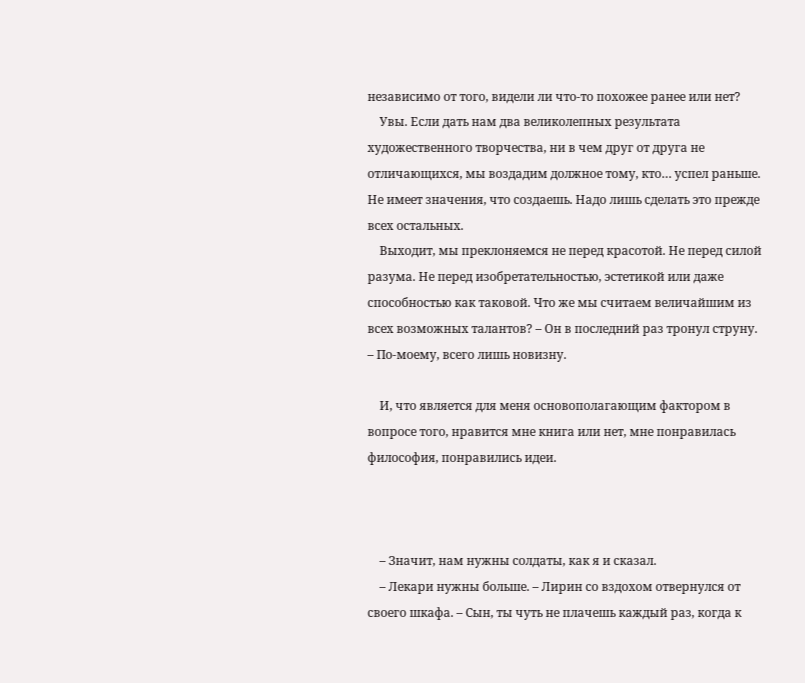независимо от того, видели ли что-то похожее ранее или нет?
    Увы. Если дать нам два великолепных результата художественного творчества, ни в чем друг от друга не отличающихся, мы воздадим должное тому, кто… успел раньше. Не имеет значения, что создаешь. Надо лишь сделать это прежде всех остальных.
    Выходит, мы преклоняемся не перед красотой. Не перед силой разума. Не перед изобретательностью, эстетикой или даже способностью как таковой. Что же мы считаем величайшим из всех возможных талантов? – Он в последний раз тронул струну. – По-моему, всего лишь новизну.

    И, что является для меня основополагающим фактором в вопросе того, нравится мне книга или нет, мне понравилась философия, понравились идеи.



    – Значит, нам нужны солдаты, как я и сказал.
    – Лекари нужны больше. – Лирин со вздохом отвернулся от своего шкафа. – Сын, ты чуть не плачешь каждый раз, когда к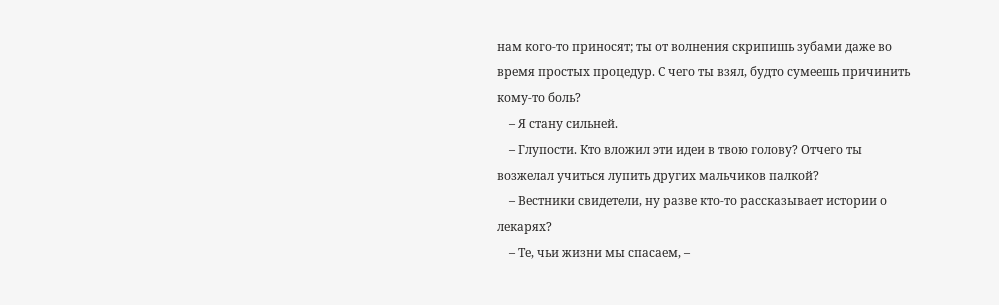нам кого-то приносят; ты от волнения скрипишь зубами даже во время простых процедур. С чего ты взял, будто сумеешь причинить кому-то боль?
    – Я стану сильней.
    – Глупости. Кто вложил эти идеи в твою голову? Отчего ты возжелал учиться лупить других мальчиков палкой?
    – Вестники свидетели, ну разве кто-то рассказывает истории о лекарях?
    – Те, чьи жизни мы спасаем, –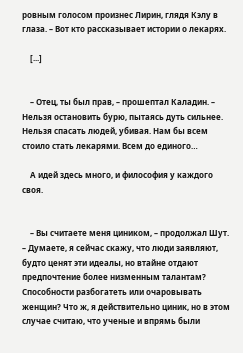ровным голосом произнес Лирин, глядя Кэлу в глаза. – Вот кто рассказывает истории о лекарях.

    [...]


    – Отец, ты был прав, – прошептал Каладин. – Нельзя остановить бурю, пытаясь дуть сильнее. Нельзя спасать людей, убивая. Нам бы всем стоило стать лекарями. Всем до единого…

    А идей здесь много, и философия у каждого своя.


    – Вы считаете меня циником, – продолжал Шут. – Думаете, я сейчас скажу, что люди заявляют, будто ценят эти идеалы, но втайне отдают предпочтение более низменным талантам? Способности разбогатеть или очаровывать женщин? Что ж, я действительно циник, но в этом случае считаю, что ученые и впрямь были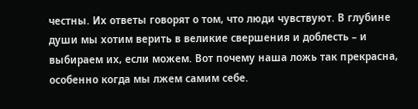честны. Их ответы говорят о том, что люди чувствуют. В глубине души мы хотим верить в великие свершения и доблесть – и выбираем их, если можем. Вот почему наша ложь так прекрасна, особенно когда мы лжем самим себе.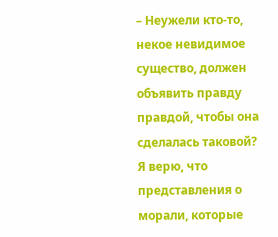– Неужели кто-то, некое невидимое существо, должен объявить правду правдой, чтобы она сделалась таковой? Я верю, что представления о морали, которые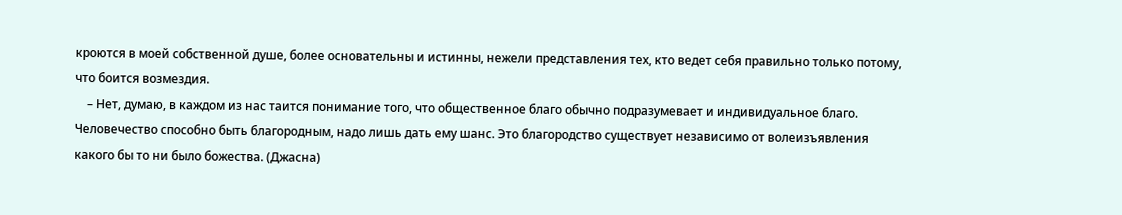кроются в моей собственной душе, более основательны и истинны, нежели представления тех, кто ведет себя правильно только потому, что боится возмездия.
    – Нет, думаю, в каждом из нас таится понимание того, что общественное благо обычно подразумевает и индивидуальное благо. Человечество способно быть благородным, надо лишь дать ему шанс. Это благородство существует независимо от волеизъявления какого бы то ни было божества. (Джасна)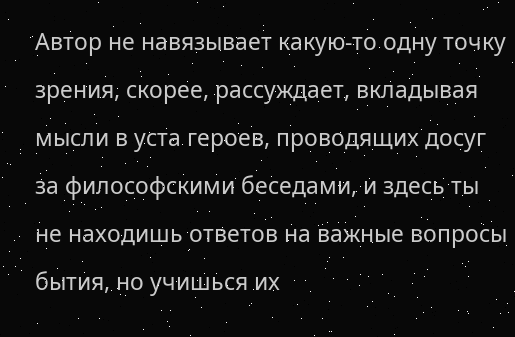Автор не навязывает какую-то одну точку зрения, скорее, рассуждает, вкладывая мысли в уста героев, проводящих досуг за философскими беседами, и здесь ты не находишь ответов на важные вопросы бытия, но учишься их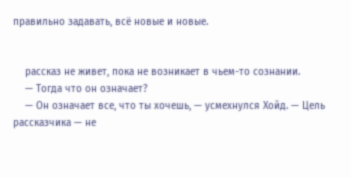правильно задавать, всё новые и новые.


    рассказ не живет, пока не возникает в чьем-то сознании.
    — Тогда что он означает?
    — Он означает все, что ты хочешь, — усмехнулся Хойд. — Цель рассказчика — не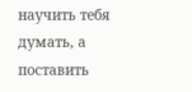научить тебя думать, а поставить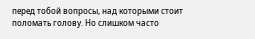перед тобой вопросы, над которыми стоит поломать голову. Но слишком часто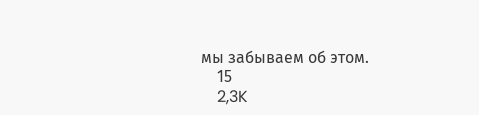мы забываем об этом.
    15
    2,3K